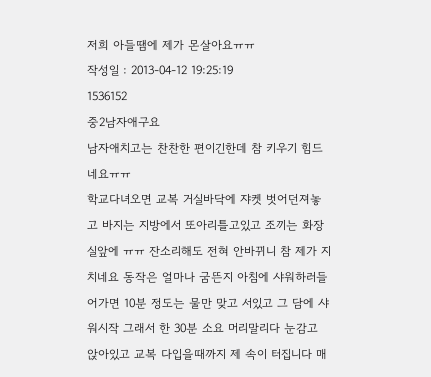저희 아들땜에 제가 몬살아요ㅠㅠ
작성일 : 2013-04-12 19:25:19
1536152
중2남자애구요
남자애치고는 찬찬한 편이긴한데 참 키우기 힘드네요ㅠㅠ
학교다녀오면 교복 거실바닥에 쟈켓 벗어던져놓고 바지는 지방에서 또아리틀고있고 조끼는 화장실앞에 ㅠㅠ 잔소리해도 전혀 안바뀌니 참 제가 지치네요 동작은 얼마나 굼뜬지 아침에 샤워하러들어가면 10분 정도는 물만 맞고 서있고 그 담에 샤워시작 그래서 한 30분 소요 머리말리다 눈감고 앉아있고 교복 다입을때까지 제 속이 터집니다 매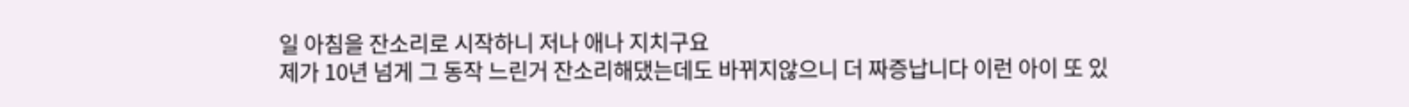일 아침을 잔소리로 시작하니 저나 애나 지치구요
제가 10년 넘게 그 동작 느린거 잔소리해댔는데도 바뀌지않으니 더 짜증납니다 이런 아이 또 있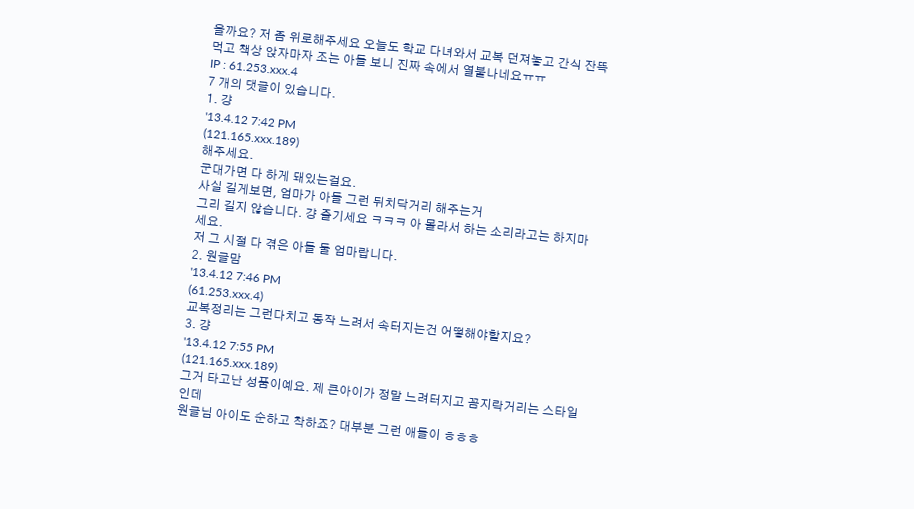을까요? 저 좀 위로해주세요 오늘도 학교 다녀와서 교복 던져놓고 간식 잔뜩 먹고 책상 앉자마자 조는 아들 보니 진짜 속에서 열불나네요ㅠㅠ
IP : 61.253.xxx.4
7 개의 댓글이 있습니다.
1. 걍
'13.4.12 7:42 PM
(121.165.xxx.189)
해주세요.
군대가면 다 하게 돼있는걸요.
사실 길게보면, 엄마가 아들 그런 뒤치닥거리 해주는거
그리 길지 않습니다. 걍 즐기세요 ㅋㅋㅋ 아 몰라서 하는 소리라고는 하지마세요.
저 그 시절 다 겪은 아들 둘 엄마랍니다.
2. 원글맘
'13.4.12 7:46 PM
(61.253.xxx.4)
교복정리는 그런다치고 동작 느려서 속터지는건 어떻해야할지요?
3. 걍
'13.4.12 7:55 PM
(121.165.xxx.189)
그거 타고난 성품이예요. 제 큰아이가 정말 느려터지고 꼼지락거리는 스타일인데
원글님 아이도 순하고 착하죠? 대부분 그런 애들이 ㅎㅎㅎ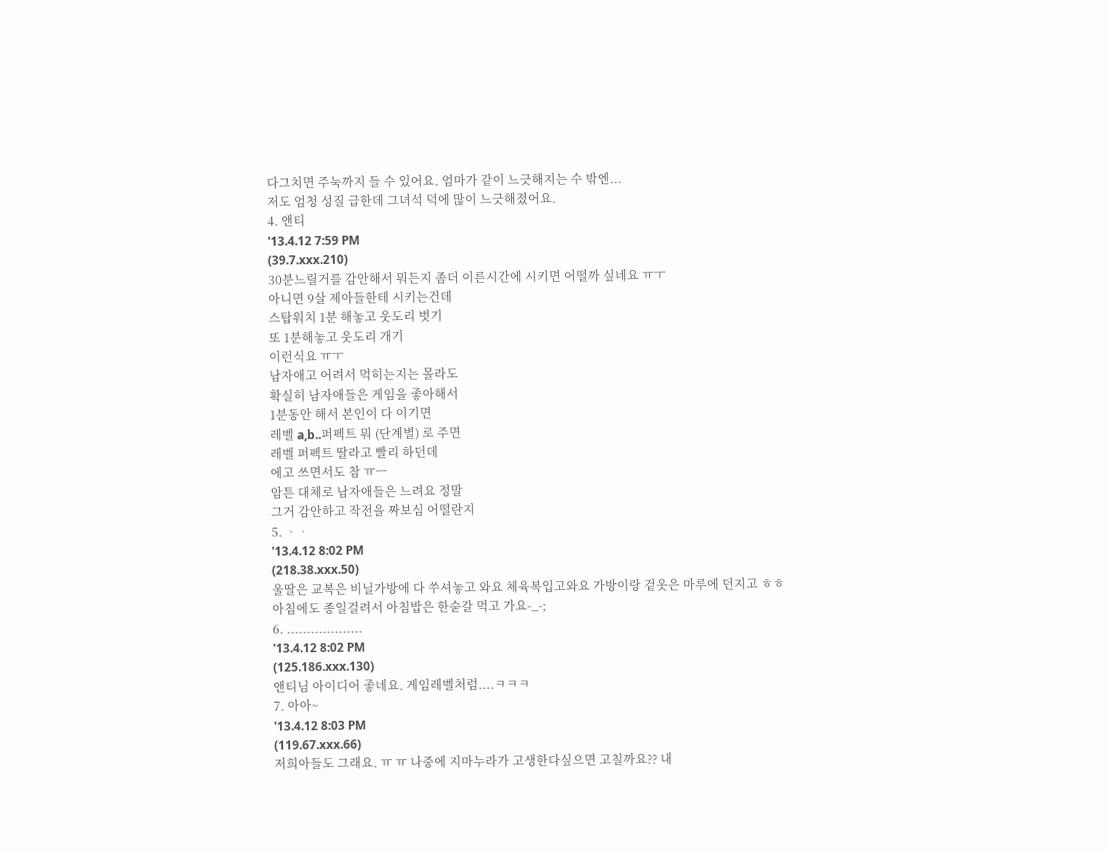다그치면 주눅까지 들 수 있어요. 엄마가 같이 느긋해지는 수 밖엔...
저도 엄청 성질 급한데 그녀석 덕에 많이 느긋해졌어요.
4. 앤티
'13.4.12 7:59 PM
(39.7.xxx.210)
30분느릴거를 감안해서 뭐든지 좀더 이른시간에 시키면 어떨까 싶네요 ㅠㅜ
아니면 9살 제아들한테 시키는건데
스탑워치 1분 해놓고 웃도리 벗기
또 1분해놓고 웃도리 개기
이런식요 ㅠㅜ
남자애고 어려서 먹히는지는 몰라도
확실히 남자애들은 게임을 좋아해서
1분동안 해서 본인이 다 이기면
레벨 a,b..퍼펙트 뭐 (단계별) 로 주면
레벨 퍼펙트 딸라고 빨리 하던데
에고 쓰면서도 참 ㅠㅡ
암튼 대체로 남자애들은 느려요 정말
그거 감안하고 작전을 짜보심 어떨란지
5. ᆞᆞ
'13.4.12 8:02 PM
(218.38.xxx.50)
울딸은 교복은 비닐가방에 다 쑤셔놓고 와요 체육복입고와요 가방이랑 겉옷은 마루에 던지고 ㅎㅎ
아침에도 종일걸려서 아침밥은 한숟갈 먹고 가요-_-;
6. ...................
'13.4.12 8:02 PM
(125.186.xxx.130)
앤티님 아이디어 좋네요. 게임레벨처럼....ㅋㅋㅋ
7. 아아~
'13.4.12 8:03 PM
(119.67.xxx.66)
저희아들도 그래요. ㅠ ㅠ 나중에 지마누라가 고생한다싶으면 고칠까요?? 내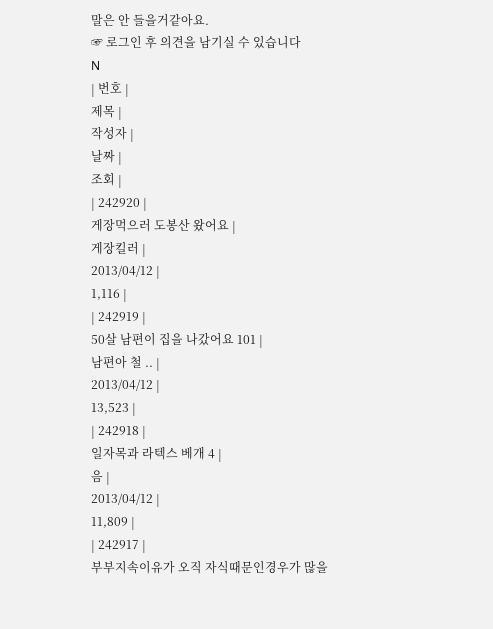말은 안 들을거같아요.
☞ 로그인 후 의견을 남기실 수 있습니다
N
| 번호 |
제목 |
작성자 |
날짜 |
조회 |
| 242920 |
게장먹으러 도봉산 왔어요 |
게장킬러 |
2013/04/12 |
1,116 |
| 242919 |
50살 남편이 집을 나갔어요 101 |
남편아 철 .. |
2013/04/12 |
13,523 |
| 242918 |
일자목과 라텍스 베개 4 |
음 |
2013/04/12 |
11,809 |
| 242917 |
부부지속이유가 오직 자식때문인경우가 많을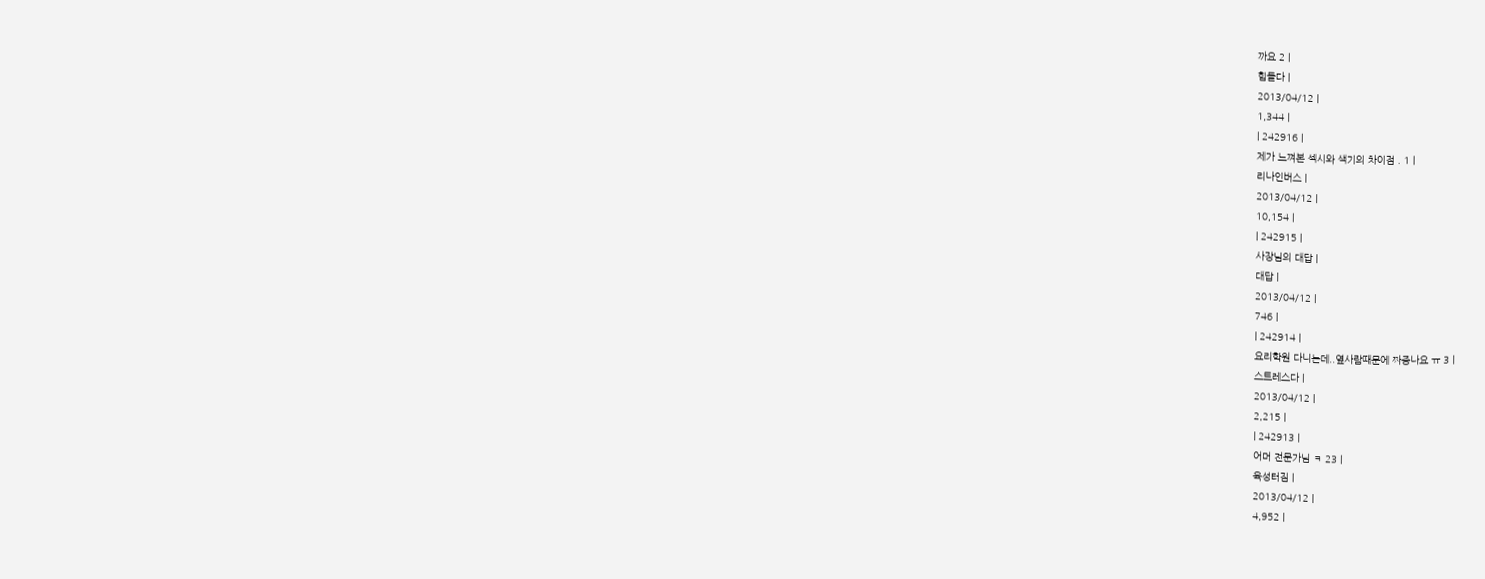까요 2 |
힘들다 |
2013/04/12 |
1,344 |
| 242916 |
제가 느껴본 섹시와 색기의 차이점 . 1 |
리나인버스 |
2013/04/12 |
10,154 |
| 242915 |
사장님의 대답 |
대답 |
2013/04/12 |
746 |
| 242914 |
요리학원 다니는데..옆사람때문에 짜증나요 ㅠ 3 |
스트레스다 |
2013/04/12 |
2,215 |
| 242913 |
어머 전문가님 ㅋ 23 |
육성터짐 |
2013/04/12 |
4,952 |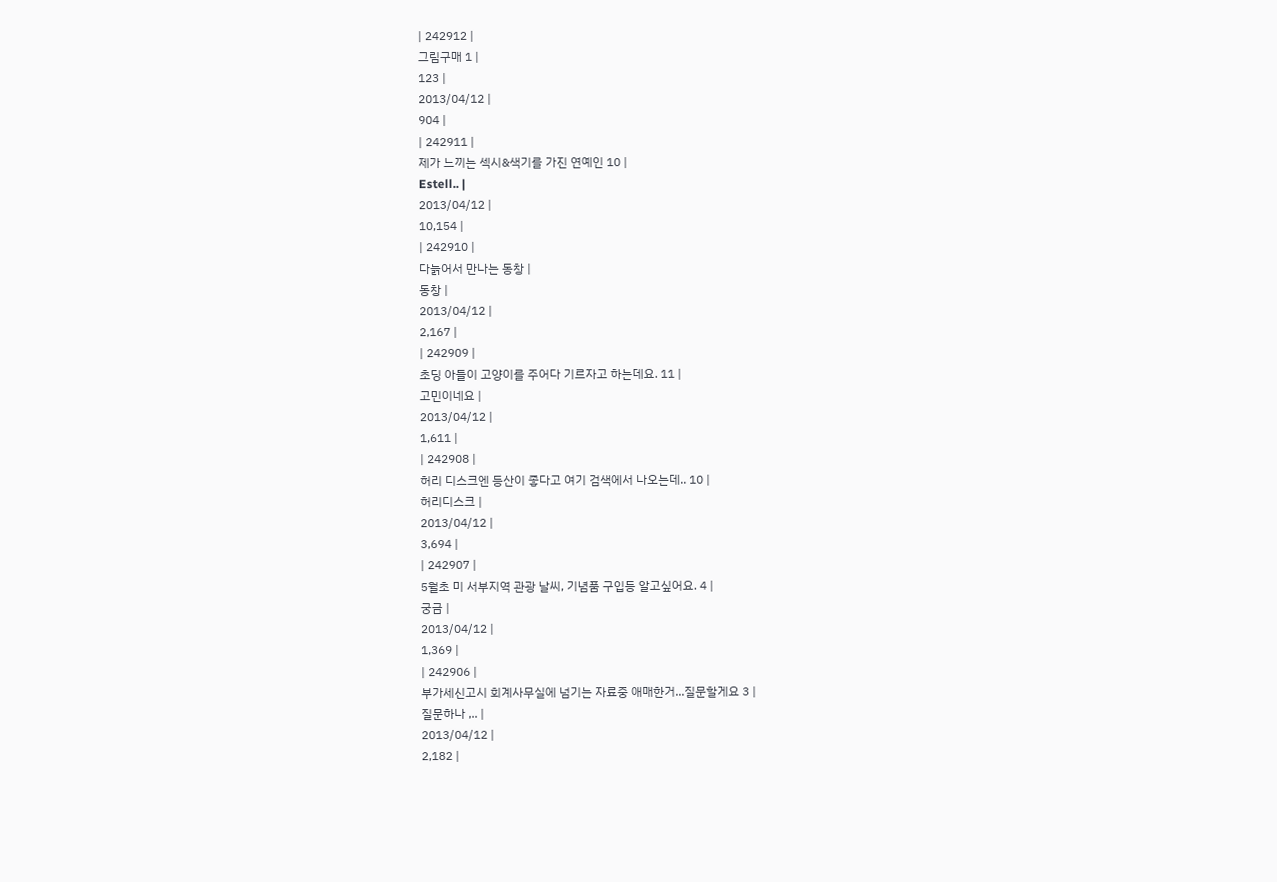| 242912 |
그림구매 1 |
123 |
2013/04/12 |
904 |
| 242911 |
제가 느끼는 섹시&색기를 가진 연예인 10 |
Estell.. |
2013/04/12 |
10,154 |
| 242910 |
다늙어서 만나는 동창 |
동창 |
2013/04/12 |
2,167 |
| 242909 |
초딩 아들이 고양이를 주어다 기르자고 하는데요. 11 |
고민이네요 |
2013/04/12 |
1,611 |
| 242908 |
허리 디스크엔 등산이 좋다고 여기 검색에서 나오는데.. 10 |
허리디스크 |
2013/04/12 |
3,694 |
| 242907 |
5월초 미 서부지역 관광 날씨, 기념품 구입등 알고싶어요. 4 |
궁금 |
2013/04/12 |
1,369 |
| 242906 |
부가세신고시 회계사무실에 넘기는 자료중 애매한거...질문할게요 3 |
질문하나 ,.. |
2013/04/12 |
2,182 |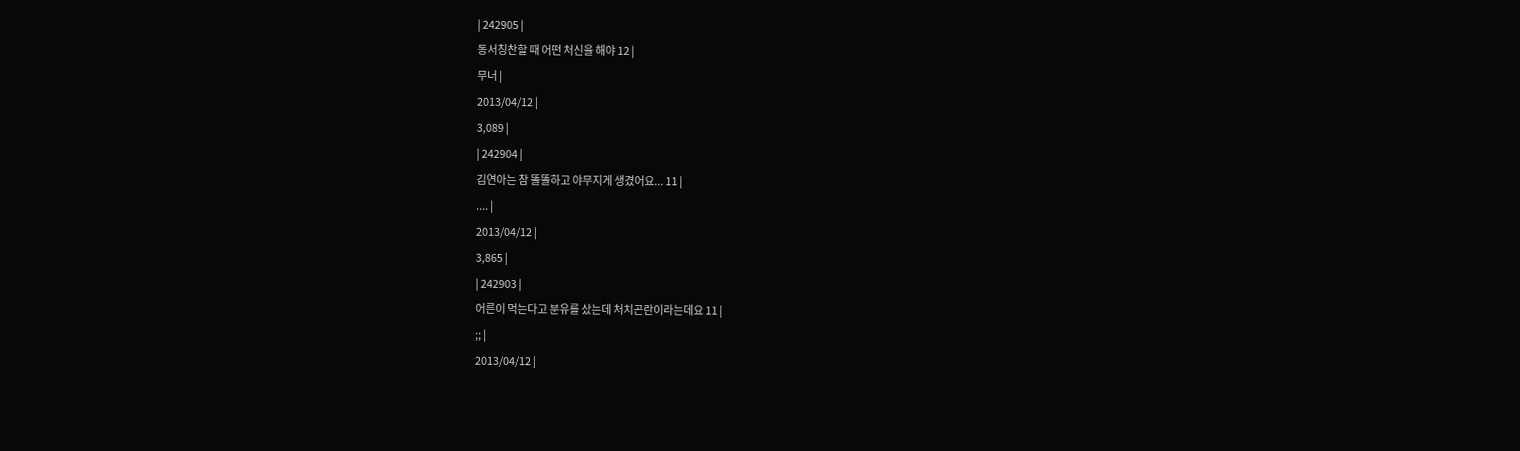| 242905 |
동서칭찬할 때 어떤 처신을 해야 12 |
무너 |
2013/04/12 |
3,089 |
| 242904 |
김연아는 참 똘똘하고 야무지게 생겼어요... 11 |
.... |
2013/04/12 |
3,865 |
| 242903 |
어른이 먹는다고 분유를 샀는데 처치곤란이라는데요 11 |
;; |
2013/04/12 |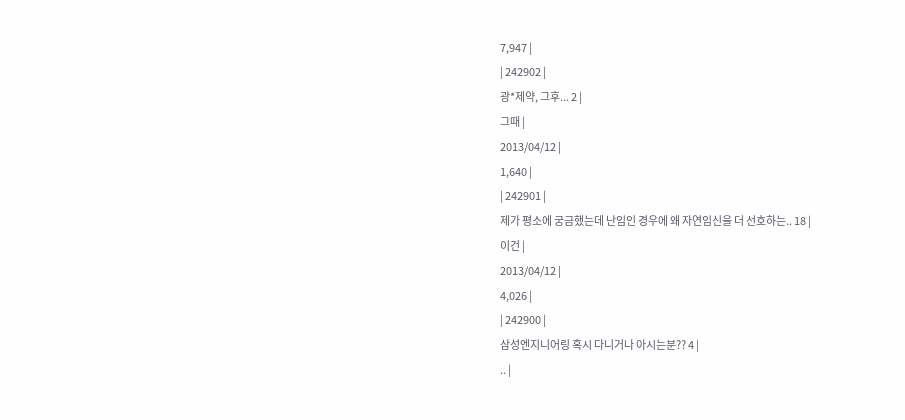7,947 |
| 242902 |
광*제약, 그후... 2 |
그때 |
2013/04/12 |
1,640 |
| 242901 |
제가 평소에 궁금했는데 난임인 경우에 왜 자연임신을 더 선호하는.. 18 |
이건 |
2013/04/12 |
4,026 |
| 242900 |
삼성엔지니어링 혹시 다니거나 아시는분?? 4 |
.. |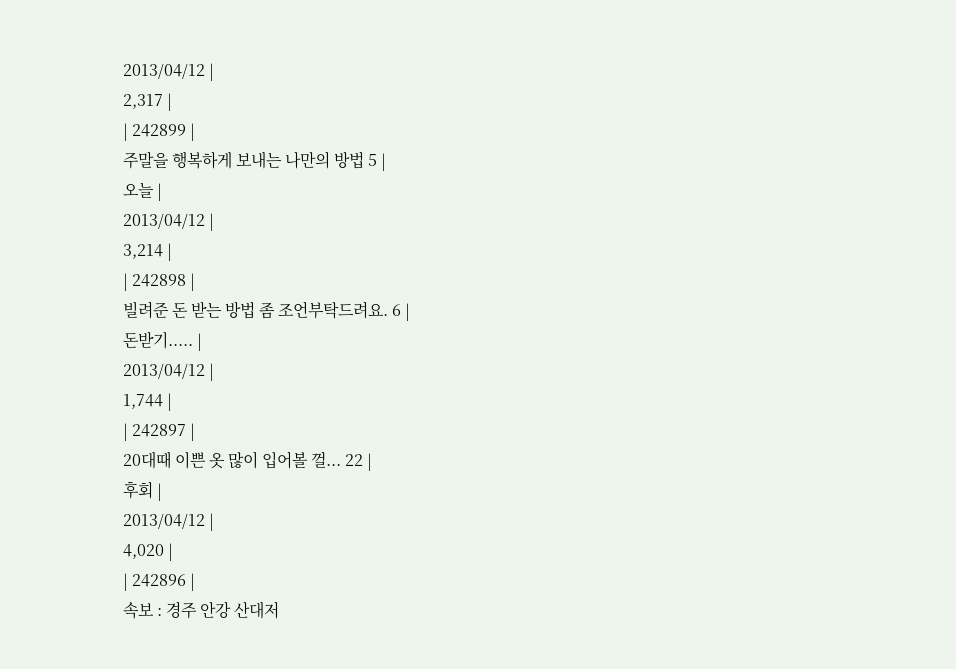2013/04/12 |
2,317 |
| 242899 |
주말을 행복하게 보내는 나만의 방법 5 |
오늘 |
2013/04/12 |
3,214 |
| 242898 |
빌려준 돈 받는 방법 좀 조언부탁드려요. 6 |
돈받기..... |
2013/04/12 |
1,744 |
| 242897 |
20대때 이쁜 옷 많이 입어볼 껄... 22 |
후회 |
2013/04/12 |
4,020 |
| 242896 |
속보 : 경주 안강 산대저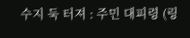수지 둑 터져 : 주민 대피령 (링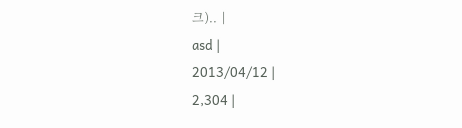크).. |
asd |
2013/04/12 |
2,304 |